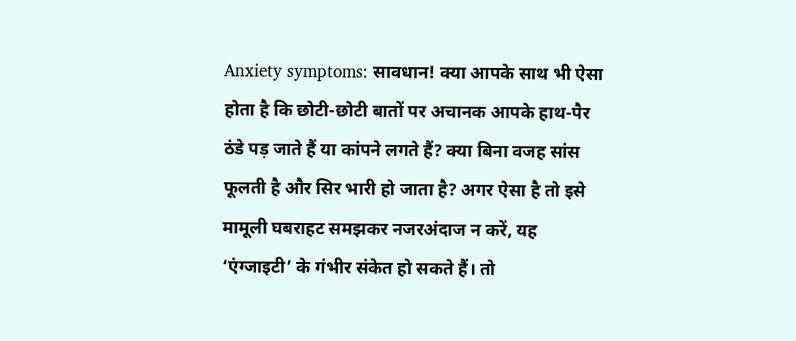Anxiety symptoms: सावधान! क्या आपके साथ भी ऐसा होता है कि छोटी-छोटी बातों पर अचानक आपके हाथ-पैर ठंडे पड़ जाते हैं या कांपने लगते हैं? क्या बिना वजह सांस फूलती है और सिर भारी हो जाता है? अगर ऐसा है तो इसे मामूली घबराहट समझकर नजरअंदाज न करें, यह ‘एंग्जाइटी’ के गंभीर संकेत हो सकते हैं। तो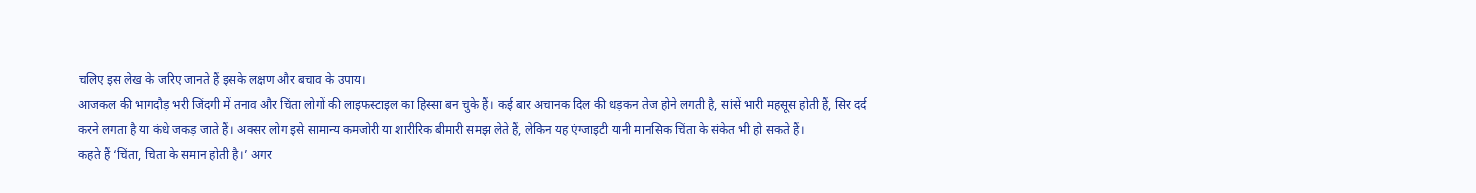चलिए इस लेख के जरिए जानते हैं इसके लक्षण और बचाव के उपाय।
आजकल की भागदौड़ भरी जिंदगी में तनाव और चिंता लोगों की लाइफस्टाइल का हिस्सा बन चुके हैं। कई बार अचानक दिल की धड़कन तेज होने लगती है, सांसें भारी महसूस होती हैं, सिर दर्द करने लगता है या कंधे जकड़ जाते हैं। अक्सर लोग इसे सामान्य कमजोरी या शारीरिक बीमारी समझ लेते हैं, लेकिन यह एंग्जाइटी यानी मानसिक चिंता के संकेत भी हो सकते हैं।
कहते हैं ‘चिंता, चिता के समान होती है।’ अगर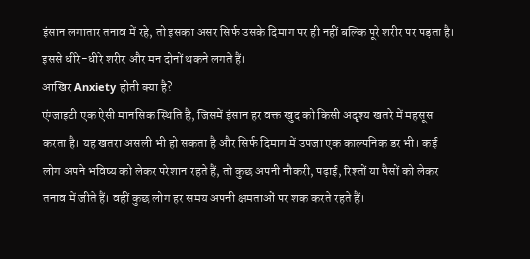इंसान लगातार तनाव में रहे, तो इसका असर सिर्फ उसके दिमाग पर ही नहीं बल्कि पूरे शरीर पर पड़ता है। इससे धीरे-धीरे शरीर और मन दोनों थकने लगते हैं।
आखिर Anxiety होती क्या है?
एंग्जाइटी एक ऐसी मानसिक स्थिति है, जिसमें इंसान हर वक्त खुद को किसी अदृश्य खतरे में महसूस करता है। यह खतरा असली भी हो सकता है और सिर्फ दिमाग में उपजा एक काल्पनिक डर भी। कई लोग अपने भविष्य को लेकर परेशान रहते हैं, तो कुछ अपनी नौकरी, पढ़ाई, रिश्तों या पैसों को लेकर तनाव में जीते हैं। वहीं कुछ लोग हर समय अपनी क्षमताओं पर शक करते रहते हैं।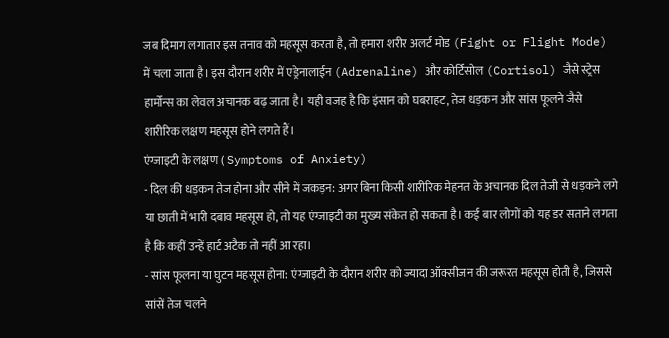जब दिमाग लगातार इस तनाव को महसूस करता है, तो हमारा शरीर अलर्ट मोड (Fight or Flight Mode) में चला जाता है। इस दौरान शरीर में एड्रेनालाईन (Adrenaline) और कोर्टिसोल (Cortisol) जैसे स्ट्रेस हार्मोन्स का लेवल अचानक बढ़ जाता है। यही वजह है कि इंसान को घबराहट, तेज धड़कन और सांस फूलने जैसे शारीरिक लक्षण महसूस होने लगते हैं।
एंग्जाइटी के लक्षण ( Symptoms of Anxiety)
- दिल की धड़कन तेज होना और सीने में जकड़न: अगर बिना किसी शारीरिक मेहनत के अचानक दिल तेजी से धड़कने लगे या छाती में भारी दबाव महसूस हो, तो यह एंग्जाइटी का मुख्य संकेत हो सकता है। कई बार लोगों को यह डर सताने लगता है कि कहीं उन्हें हार्ट अटैक तो नहीं आ रहा।
- सांस फूलना या घुटन महसूस होना: एंग्जाइटी के दौरान शरीर को ज्यादा ऑक्सीजन की जरूरत महसूस होती है, जिससे सांसें तेज चलने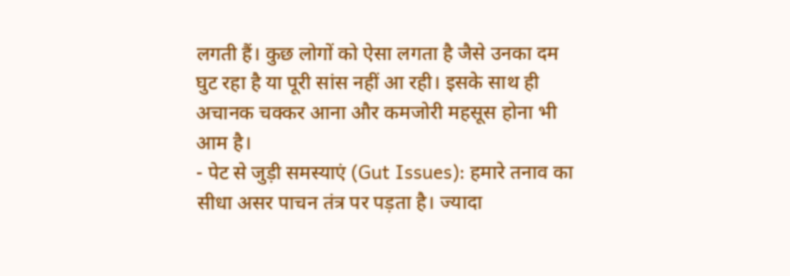लगती हैं। कुछ लोगों को ऐसा लगता है जैसे उनका दम घुट रहा है या पूरी सांस नहीं आ रही। इसके साथ ही अचानक चक्कर आना और कमजोरी महसूस होना भी आम है।
- पेट से जुड़ी समस्याएं (Gut Issues): हमारे तनाव का सीधा असर पाचन तंत्र पर पड़ता है। ज्यादा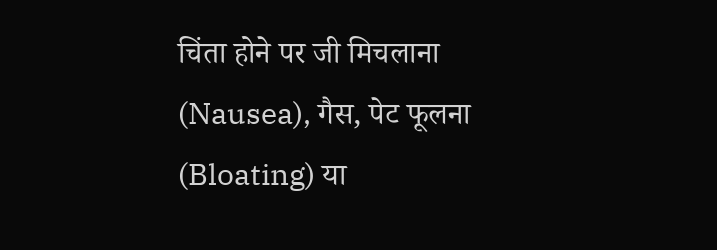चिंता होने पर जी मिचलाना (Nausea), गैस, पेट फूलना (Bloating) या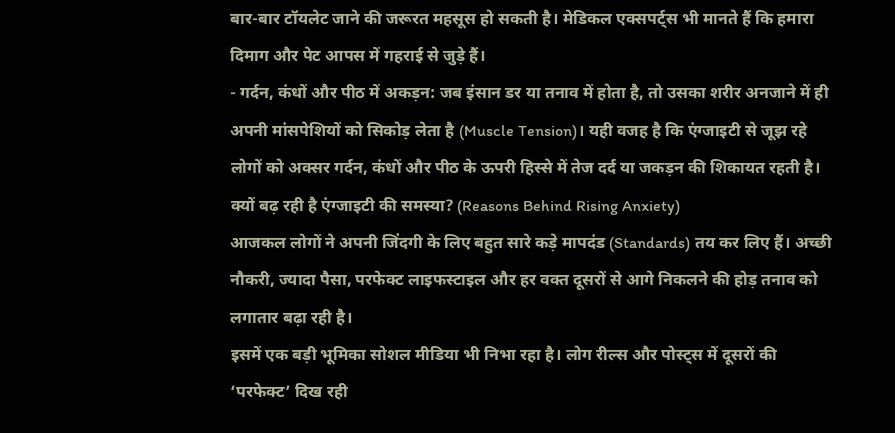बार-बार टॉयलेट जाने की जरूरत महसूस हो सकती है। मेडिकल एक्सपर्ट्स भी मानते हैं कि हमारा दिमाग और पेट आपस में गहराई से जुड़े हैं।
- गर्दन, कंधों और पीठ में अकड़न: जब इंसान डर या तनाव में होता है, तो उसका शरीर अनजाने में ही अपनी मांसपेशियों को सिकोड़ लेता है (Muscle Tension)। यही वजह है कि एंग्जाइटी से जूझ रहे लोगों को अक्सर गर्दन, कंधों और पीठ के ऊपरी हिस्से में तेज दर्द या जकड़न की शिकायत रहती है।
क्यों बढ़ रही है एंग्जाइटी की समस्या? (Reasons Behind Rising Anxiety)
आजकल लोगों ने अपनी जिंदगी के लिए बहुत सारे कड़े मापदंड (Standards) तय कर लिए हैं। अच्छी नौकरी, ज्यादा पैसा, परफेक्ट लाइफस्टाइल और हर वक्त दूसरों से आगे निकलने की होड़ तनाव को लगातार बढ़ा रही है।
इसमें एक बड़ी भूमिका सोशल मीडिया भी निभा रहा है। लोग रील्स और पोस्ट्स में दूसरों की ‘परफेक्ट’ दिख रही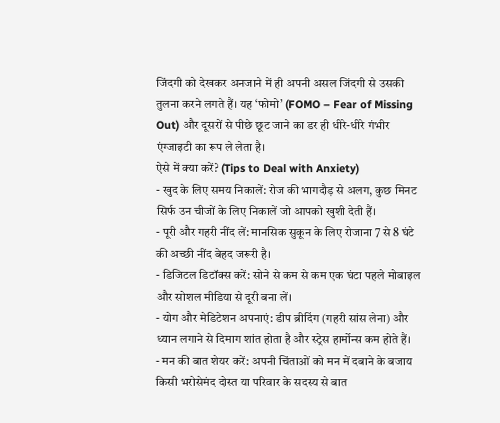जिंदगी को देखकर अनजाने में ही अपनी असल जिंदगी से उसकी तुलना करने लगते हैं। यह ‘फोमो’ (FOMO – Fear of Missing Out) और दूसरों से पीछे छूट जाने का डर ही धीरे-धीरे गंभीर एंग्जाइटी का रूप ले लेता है।
ऐसे में क्या करें? (Tips to Deal with Anxiety)
- खुद के लिए समय निकालें: रोज की भागदौड़ से अलग, कुछ मिनट सिर्फ उन चीजों के लिए निकालें जो आपको खुशी देती हैं।
- पूरी और गहरी नींद लें: मानसिक सुकून के लिए रोजाना 7 से 8 घंटे की अच्छी नींद बेहद जरूरी है।
- डिजिटल डिटॉक्स करें: सोने से कम से कम एक घंटा पहले मोबाइल और सोशल मीडिया से दूरी बना लें।
- योग और मेडिटेशन अपनाएं: डीप ब्रीदिंग (गहरी सांस लेना) और ध्यान लगाने से दिमाग शांत होता है और स्ट्रेस हार्मोन्स कम होते हैं।
- मन की बात शेयर करें: अपनी चिंताओं को मन में दबाने के बजाय किसी भरोसेमंद दोस्त या परिवार के सदस्य से बात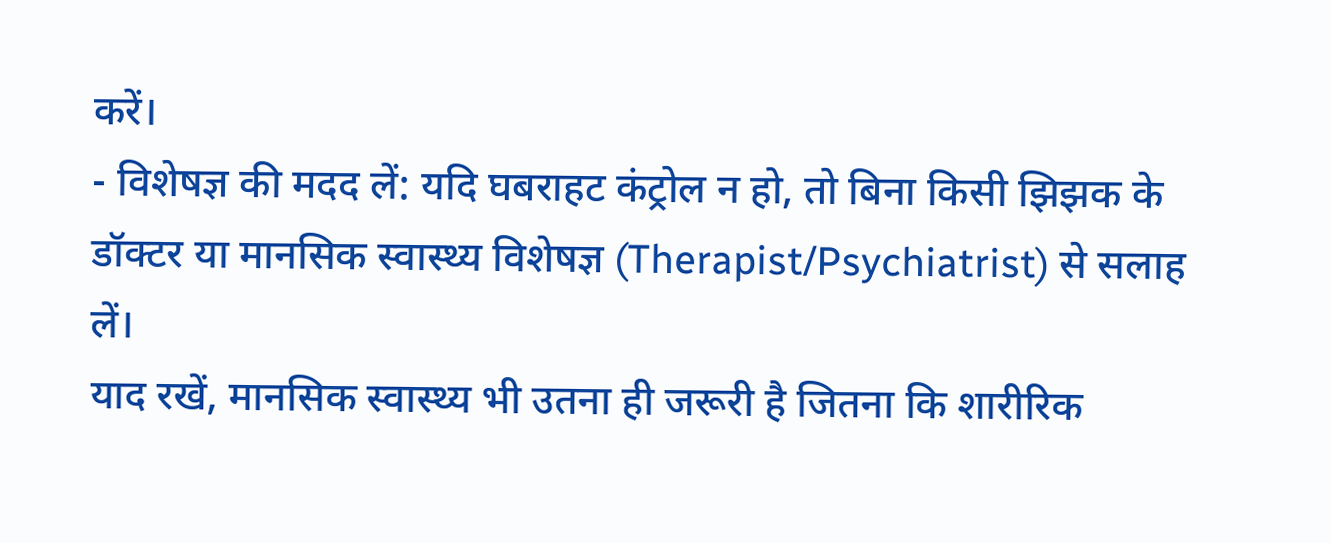करें।
- विशेषज्ञ की मदद लें: यदि घबराहट कंट्रोल न हो, तो बिना किसी झिझक के डॉक्टर या मानसिक स्वास्थ्य विशेषज्ञ (Therapist/Psychiatrist) से सलाह लें।
याद रखें, मानसिक स्वास्थ्य भी उतना ही जरूरी है जितना कि शारीरिक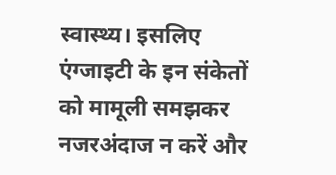स्वास्थ्य। इसलिए एंग्जाइटी के इन संकेतों को मामूली समझकर नजरअंदाज न करें और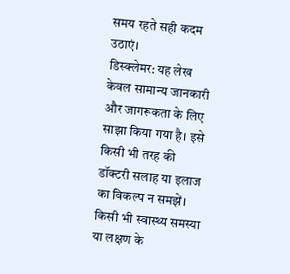समय रहते सही कदम उठाएं।
डिस्क्लेमर: यह लेख केवल सामान्य जानकारी और जागरूकता के लिए साझा किया गया है। इसे किसी भी तरह की डॉक्टरी सलाह या इलाज का विकल्प न समझें। किसी भी स्वास्थ्य समस्या या लक्षण के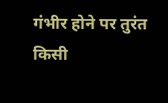गंभीर होने पर तुरंत किसी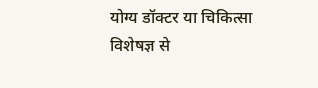योग्य डॉक्टर या चिकित्सा विशेषज्ञ से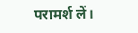परामर्श लें।